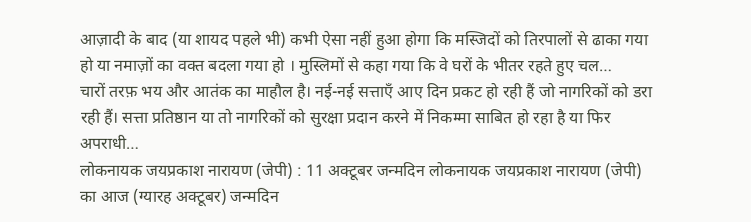आज़ादी के बाद (या शायद पहले भी) कभी ऐसा नहीं हुआ होगा कि मस्जिदों को तिरपालों से ढाका गया हो या नमाज़ों का वक्त बदला गया हो । मुस्लिमों से कहा गया कि वे घरों के भीतर रहते हुए चल…
चारों तरफ़ भय और आतंक का माहौल है। नई-नई सत्ताएँ आए दिन प्रकट हो रही हैं जो नागरिकों को डरा रही हैं। सत्ता प्रतिष्ठान या तो नागरिकों को सुरक्षा प्रदान करने में निकम्मा साबित हो रहा है या फिर अपराधी…
लोकनायक जयप्रकाश नारायण (जेपी) : 11 अक्टूबर जन्मदिन लोकनायक जयप्रकाश नारायण (जेपी) का आज (ग्यारह अक्टूबर) जन्मदिन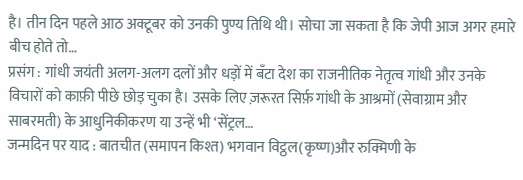है। तीन दिन पहले आठ अक्टूबर को उनकी पुण्य तिथि थी। सोचा जा सकता है कि जेपी आज अगर हमारे बीच होते तो…
प्रसंग : गांधी जयंती अलग-अलग दलों और धड़ों में बँटा देश का राजनीतिक नेतृत्व गांधी और उनके विचारों को काफ़ी पीछे छोड़ चुका है। उसके लिए ज़रूरत सिर्फ़ गांधी के आश्रमों (सेवाग्राम और साबरमती) के आधुनिकीकरण या उन्हें भी ‘सेंट्रल…
जन्मदिन पर याद : बातचीत (समापन किश्त) भगवान विट्ठल(कृष्ण)और रुक्मिणी के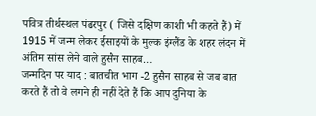पवित्र तीर्थस्थल पंढरपुर ( जिसे दक्षिण काशी भी कहते हैं) में 1915 में जन्म लेकर ईसाइयों के मुल्क इंग्लैंड के शहर लंदन में अंतिम सांस लेने वाले हुसैन साहब…
जन्मदिन पर याद : बातचीत भाग -2 हुसैन साहब से जब बात करते हैं तो वे लगने ही नहीं देते हैं कि आप दुनिया के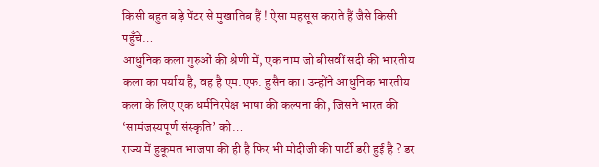किसी बहुत बड़े पेंटर से मुखातिब हैं ! ऐसा महसूस कराते हैं जैसे किसी पहुँचे…
आधुनिक कला गुरुओं की श्रेणी में, एक नाम जो बीसवीं सदी की भारतीय कला का पर्याय है, वह है एम.एफ. हुसैन का। उन्होंने आधुनिक भारतीय कला के लिए एक धर्मनिरपेक्ष भाषा की कल्पना की, जिसने भारत की ‘सामंजस्यपूर्ण संस्कृति’ को…
राज्य में हुकूमत भाजपा की ही है फिर भी मोदीजी की पार्टी डरी हुई है ? डर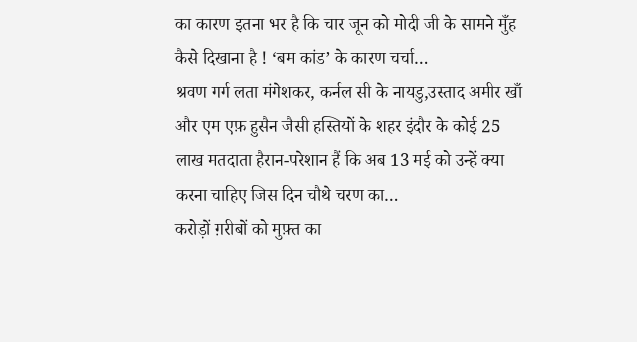का कारण इतना भर है कि चार जून को मोदी जी के सामने मुँह कैसे दिखाना है ! ‘बम कांड’ के कारण चर्चा…
श्रवण गर्ग लता मंगेशकर, कर्नल सी के नायडु,उस्ताद अमीर खाँ और एम एफ़ हुसैन जैसी हस्तियों के शहर इंदौर के कोई 25 लाख मतदाता हैरान-परेशान हैं कि अब 13 मई को उन्हें क्या करना चाहिए जिस दिन चौथे चरण का…
करोड़ों ग़रीबों को मुफ़्त का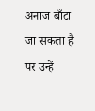अनाज बाँटा जा सकता है पर उन्हें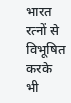भारत रत्नों से विभूषित करके भी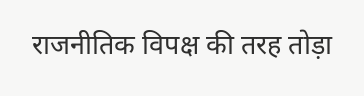राजनीतिक विपक्ष की तरह तोड़ा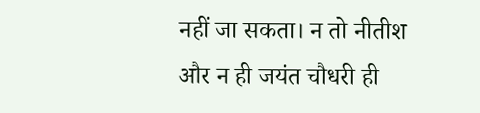नहीं जा सकता। न तो नीतीश और न ही जयंत चौधरी ही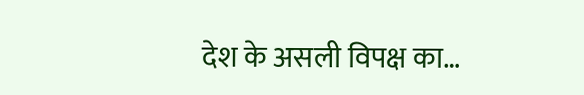देश के असली विपक्ष का…